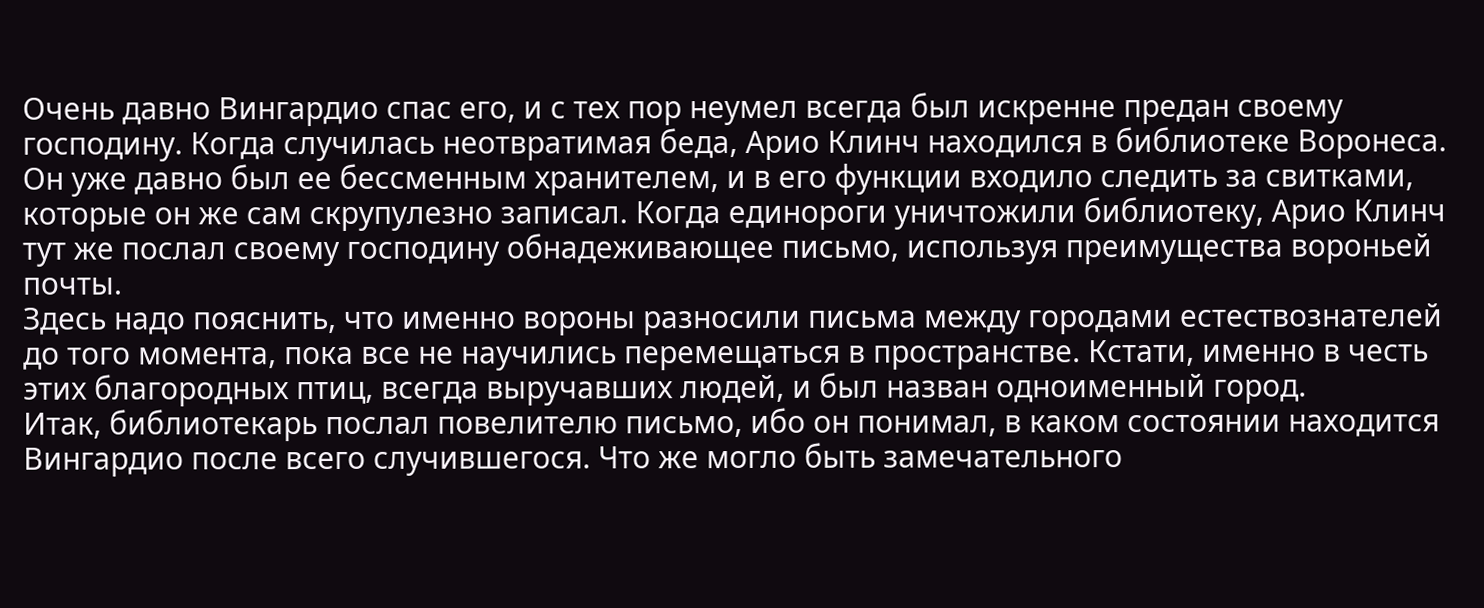Очень давно Вингардио спас его, и с тех пор неумел всегда был искренне предан своему господину. Когда случилась неотвратимая беда, Арио Клинч находился в библиотеке Воронеса. Он уже давно был ее бессменным хранителем, и в его функции входило следить за свитками, которые он же сам скрупулезно записал. Когда единороги уничтожили библиотеку, Арио Клинч тут же послал своему господину обнадеживающее письмо, используя преимущества вороньей почты.
Здесь надо пояснить, что именно вороны разносили письма между городами естествознателей до того момента, пока все не научились перемещаться в пространстве. Кстати, именно в честь этих благородных птиц, всегда выручавших людей, и был назван одноименный город.
Итак, библиотекарь послал повелителю письмо, ибо он понимал, в каком состоянии находится Вингардио после всего случившегося. Что же могло быть замечательного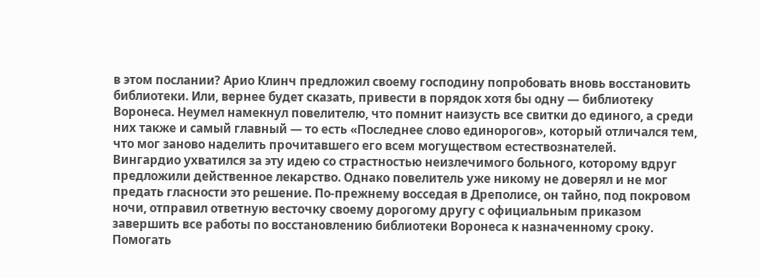в этом послании? Арио Клинч предложил своему господину попробовать вновь восстановить библиотеки. Или, вернее будет сказать, привести в порядок хотя бы одну — библиотеку Воронеса. Неумел намекнул повелителю, что помнит наизусть все свитки до единого, а среди них также и самый главный — то есть «Последнее слово единорогов», который отличался тем, что мог заново наделить прочитавшего его всем могуществом естествознателей.
Вингардио ухватился за эту идею со страстностью неизлечимого больного, которому вдруг предложили действенное лекарство. Однако повелитель уже никому не доверял и не мог предать гласности это решение. По-прежнему восседая в Дреполисе, он тайно, под покровом ночи, отправил ответную весточку своему дорогому другу с официальным приказом завершить все работы по восстановлению библиотеки Воронеса к назначенному сроку. Помогать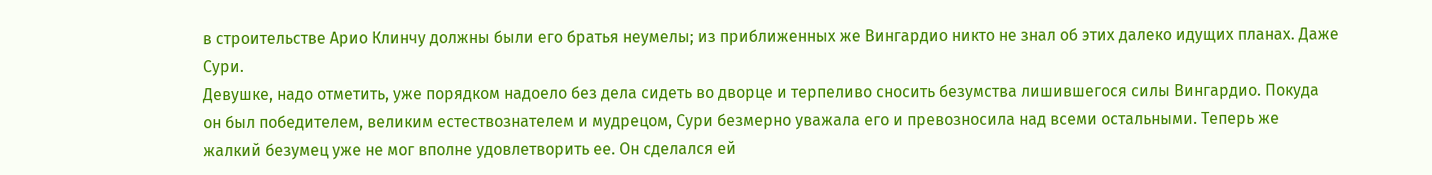в строительстве Арио Клинчу должны были его братья неумелы; из приближенных же Вингардио никто не знал об этих далеко идущих планах. Даже Сури.
Девушке, надо отметить, уже порядком надоело без дела сидеть во дворце и терпеливо сносить безумства лишившегося силы Вингардио. Покуда он был победителем, великим естествознателем и мудрецом, Сури безмерно уважала его и превозносила над всеми остальными. Теперь же жалкий безумец уже не мог вполне удовлетворить ее. Он сделался ей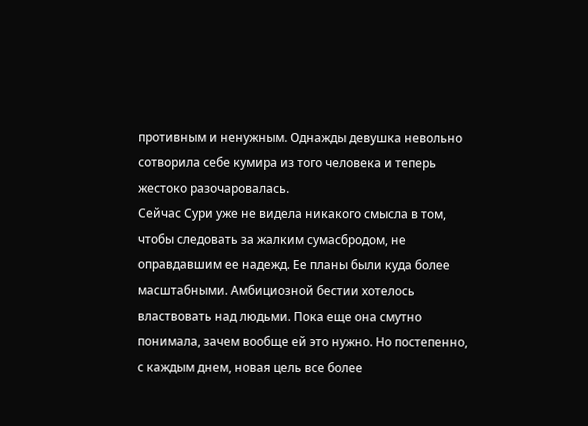противным и ненужным. Однажды девушка невольно сотворила себе кумира из того человека и теперь жестоко разочаровалась.
Сейчас Сури уже не видела никакого смысла в том, чтобы следовать за жалким сумасбродом, не оправдавшим ее надежд. Ее планы были куда более масштабными. Амбициозной бестии хотелось властвовать над людьми. Пока еще она смутно понимала, зачем вообще ей это нужно. Но постепенно, с каждым днем, новая цель все более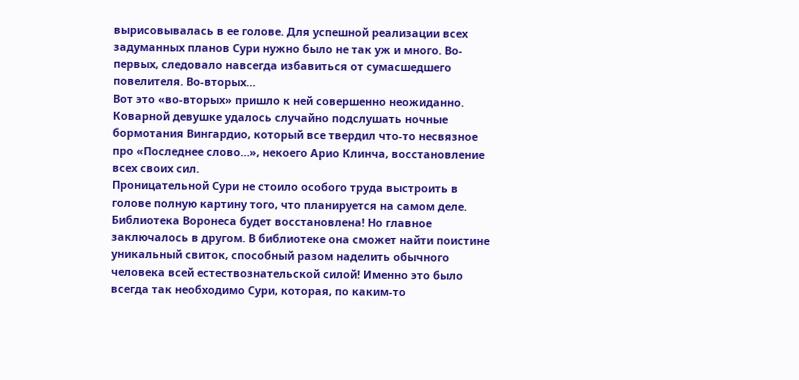вырисовывалась в ее голове. Для успешной реализации всех задуманных планов Сури нужно было не так уж и много. Во-первых, следовало навсегда избавиться от сумасшедшего повелителя. Во-вторых…
Вот это «во-вторых» пришло к ней совершенно неожиданно. Коварной девушке удалось случайно подслушать ночные бормотания Вингардио, который все твердил что-то несвязное про «Последнее слово…», некоего Арио Клинча, восстановление всех своих сил.
Проницательной Сури не стоило особого труда выстроить в голове полную картину того, что планируется на самом деле. Библиотека Воронеса будет восстановлена! Но главное заключалось в другом. В библиотеке она сможет найти поистине уникальный свиток, способный разом наделить обычного человека всей естествознательской силой! Именно это было всегда так необходимо Сури, которая, по каким-то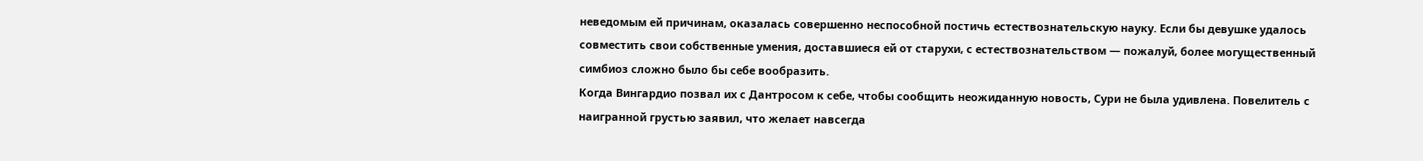неведомым ей причинам, оказалась совершенно неспособной постичь естествознательскую науку. Если бы девушке удалось совместить свои собственные умения, доставшиеся ей от старухи, с естествознательством — пожалуй, более могущественный симбиоз сложно было бы себе вообразить.
Когда Вингардио позвал их с Дантросом к себе, чтобы сообщить неожиданную новость, Сури не была удивлена. Повелитель с наигранной грустью заявил, что желает навсегда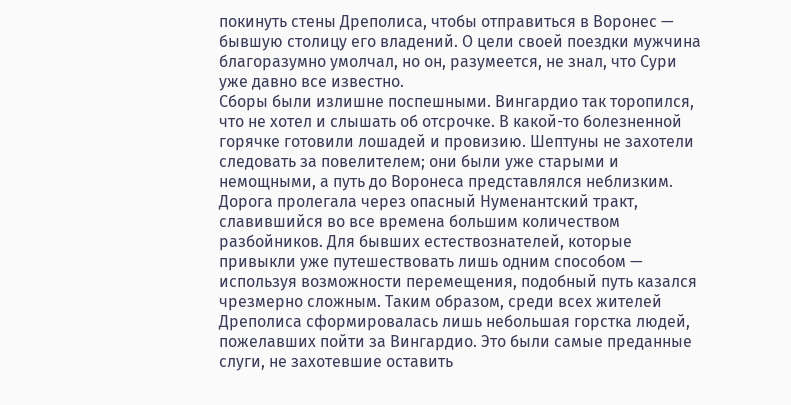покинуть стены Дреполиса, чтобы отправиться в Воронес — бывшую столицу его владений. О цели своей поездки мужчина благоразумно умолчал, но он, разумеется, не знал, что Сури уже давно все известно.
Сборы были излишне поспешными. Вингардио так торопился, что не хотел и слышать об отсрочке. В какой-то болезненной горячке готовили лошадей и провизию. Шептуны не захотели следовать за повелителем; они были уже старыми и немощными, а путь до Воронеса представлялся неблизким.
Дорога пролегала через опасный Нуменантский тракт, славившийся во все времена большим количеством разбойников. Для бывших естествознателей, которые привыкли уже путешествовать лишь одним способом — используя возможности перемещения, подобный путь казался чрезмерно сложным. Таким образом, среди всех жителей Дреполиса сформировалась лишь небольшая горстка людей, пожелавших пойти за Вингардио. Это были самые преданные слуги, не захотевшие оставить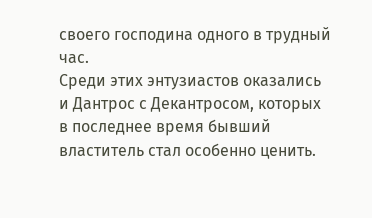своего господина одного в трудный час.
Среди этих энтузиастов оказались и Дантрос с Декантросом, которых в последнее время бывший властитель стал особенно ценить.